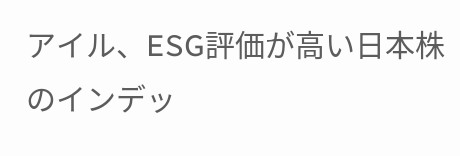アイル、ESG評価が高い日本株のインデッ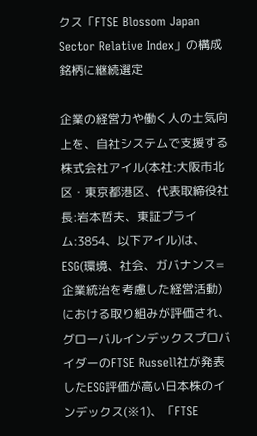クス「FTSE Blossom Japan Sector Relative Index」の構成銘柄に継続選定

企業の経営力や働く人の士気向上を、自社システムで支援する株式会社アイル(本社:大阪市北区・東京都港区、代表取締役社長:岩本哲夫、東証プライム:3854、以下アイル)は、ESG(環境、社会、ガバナンス=企業統治を考慮した経営活動)における取り組みが評価され、グローバルインデックスプロバイダーのFTSE Russell社が発表したESG評価が高い日本株のインデックス(※1)、「FTSE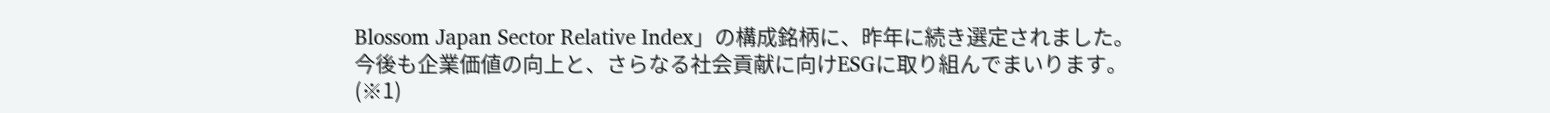Blossom Japan Sector Relative Index」の構成銘柄に、昨年に続き選定されました。
今後も企業価値の向上と、さらなる社会貢献に向けESGに取り組んでまいります。
(※1)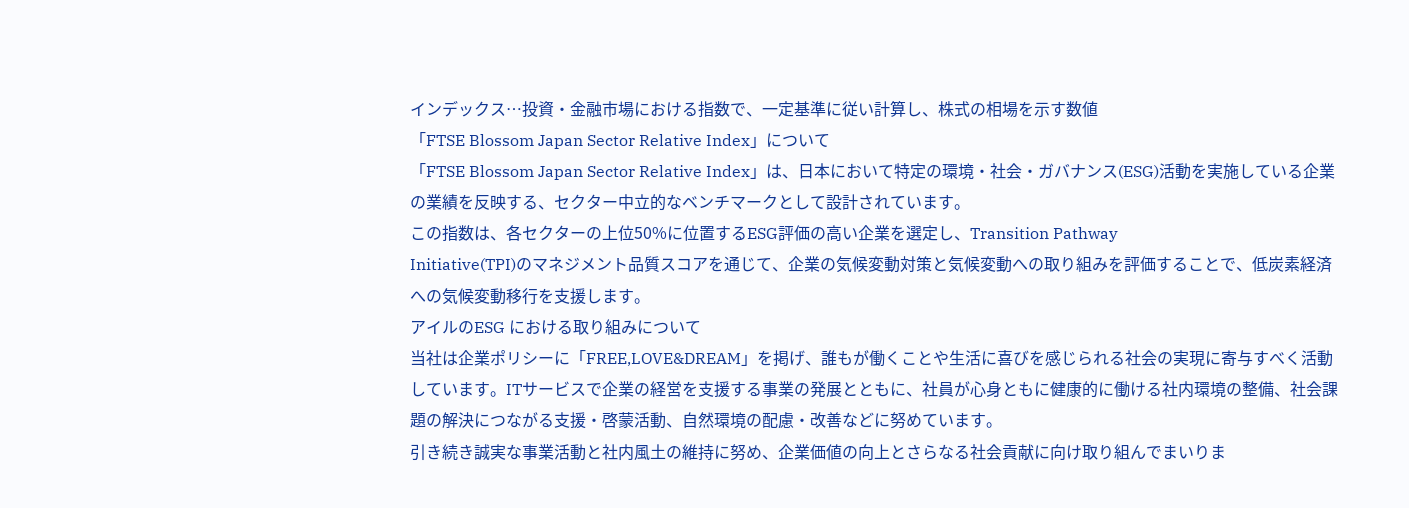インデックス…投資・金融市場における指数で、一定基準に従い計算し、株式の相場を示す数値
「FTSE Blossom Japan Sector Relative Index」について
「FTSE Blossom Japan Sector Relative Index」は、日本において特定の環境・社会・ガバナンス(ESG)活動を実施している企業の業績を反映する、セクター中立的なベンチマークとして設計されています。
この指数は、各セクターの上位50%に位置するESG評価の高い企業を選定し、Transition Pathway
Initiative(TPI)のマネジメント品質スコアを通じて、企業の気候変動対策と気候変動への取り組みを評価することで、低炭素経済への気候変動移行を支援します。
アイルのESG における取り組みについて
当社は企業ポリシーに「FREE,LOVE&DREAM」を掲げ、誰もが働くことや生活に喜びを感じられる社会の実現に寄与すべく活動しています。ITサービスで企業の経営を支援する事業の発展とともに、社員が心身ともに健康的に働ける社内環境の整備、社会課題の解決につながる支援・啓蒙活動、自然環境の配慮・改善などに努めています。
引き続き誠実な事業活動と社内風土の維持に努め、企業価値の向上とさらなる社会貢献に向け取り組んでまいりま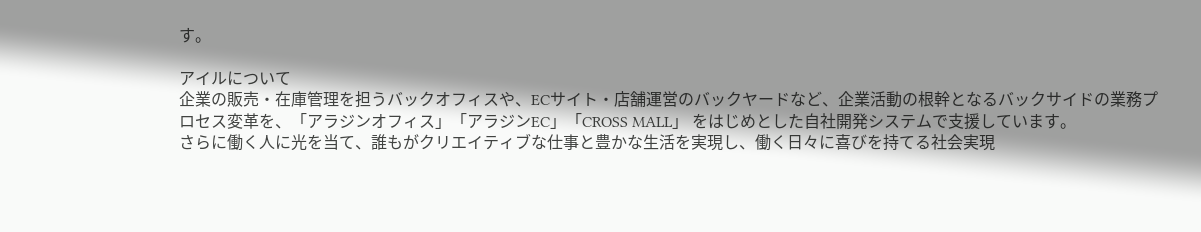す。

アイルについて
企業の販売・在庫管理を担うバックオフィスや、ECサイト・店舗運営のバックヤードなど、企業活動の根幹となるバックサイドの業務プロセス変革を、「アラジンオフィス」「アラジンEC」「CROSS MALL」 をはじめとした自社開発システムで支援しています。
さらに働く人に光を当て、誰もがクリエイティブな仕事と豊かな生活を実現し、働く日々に喜びを持てる社会実現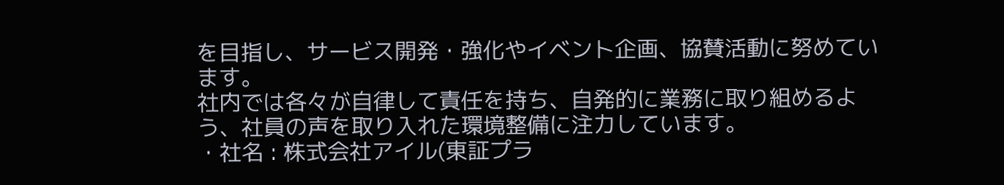を目指し、サービス開発・強化やイベント企画、協賛活動に努めています。
社内では各々が自律して責任を持ち、自発的に業務に取り組めるよう、社員の声を取り入れた環境整備に注力しています。
・社名 : 株式会社アイル(東証プラ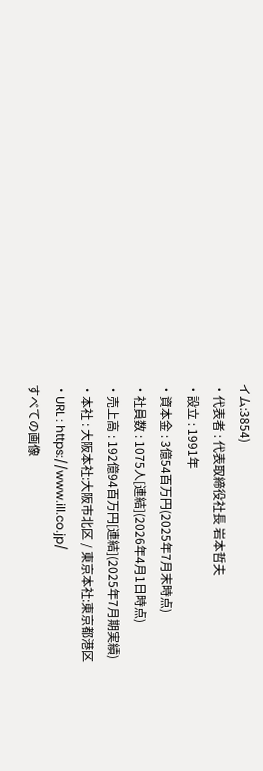イム:3854)
・代表者 : 代表取締役社長 岩本哲夫
・設立 : 1991年
・資本金 : 3億54百万円(2025年7月末時点)
・社員数 : 1075人[連結](2026年4月1日時点)
・売上高 : 192億94百万円[連結](2025年7月期実績)
・本社 : 大阪本社:大阪市北区 / 東京本社:東京都港区
・URL : https://www.ill.co.jp/
すべての画像